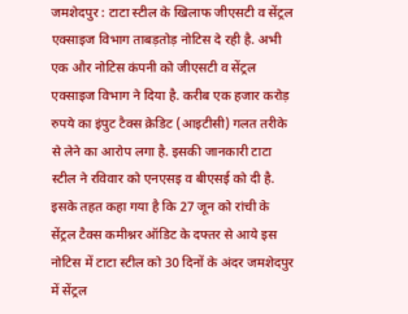जमशेदपुर : टाटा स्टील के खिलाफ जीएसटी व सेंट्रल एक्साइज विभाग ताबड़तोड़ नोटिस दे रही है. अभी एक और नोटिस कंपनी को जीएसटी व सेंट्रल एक्साइज विभाग ने दिया है. करीब एक हजार करोड़ रुपये का इंपुट टैक्स क्रेडिट (आइटीसी) गलत तरीके से लेने का आरोप लगा है. इसकी जानकारी टाटा स्टील ने रविवार को एनएसइ व बीएसई को दी है. इसके तहत कहा गया है कि 27 जून को रांची के सेंट्रल टैक्स कमीश्नर ऑडिट के दफ्तर से आये इस नोटिस में टाटा स्टील को 30 दिनों के अंदर जमशेदपुर में सेंट्रल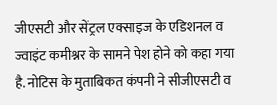जीएसटी और सेंट्रल एक्साइज के एडिशनल व ज्वाइंट कमीश्नर के सामने पेश होने को कहा गया है. नोटिस के मुताबिकत कंपनी ने सीजीएसटी व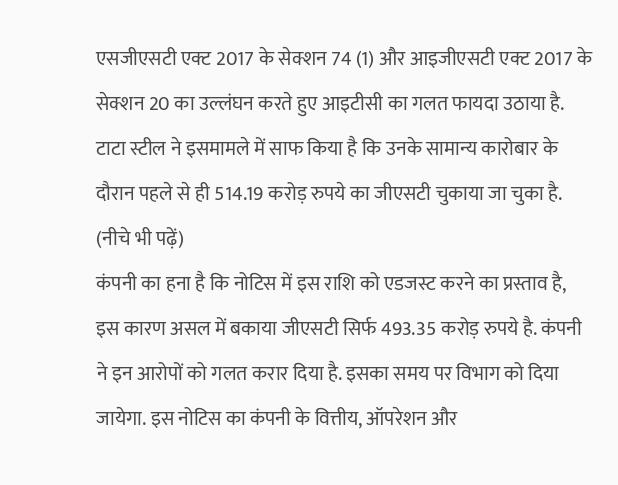एसजीएसटी एक्ट 2017 के सेक्शन 74 (1) और आइजीएसटी एक्ट 2017 के सेक्शन 20 का उल्लंघन करते हुए आइटीसी का गलत फायदा उठाया है. टाटा स्टील ने इसमामले में साफ किया है कि उनके सामान्य कारोबार के दौरान पहले से ही 514.19 करोड़ रुपये का जीएसटी चुकाया जा चुका है. (नीचे भी पढ़ें)
कंपनी का हना है कि नोटिस में इस राशि को एडजस्ट करने का प्रस्ताव है, इस कारण असल में बकाया जीएसटी सिर्फ 493.35 करोड़ रुपये है. कंपनी ने इन आरोपों को गलत करार दिया है. इसका समय पर विभाग को दिया जायेगा. इस नोटिस का कंपनी के वित्तीय, ऑपरेशन और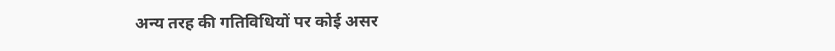अन्य तरह की गतिविधियों पर कोई असर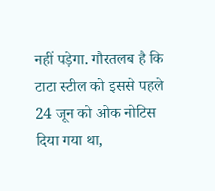नहीं पड़ेगा. गौरतलब है कि टाटा स्टील को इससे पहले 24 जून को ओक नोटिस दिया गया था,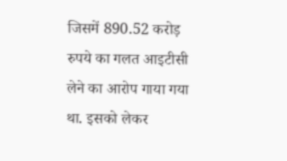जिसमें 890.52 करोड़ रुपये का गलत आइटीसी लेने का आरोप गाया गया था. इसको लेकर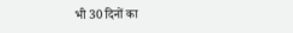भी 30 दिनों का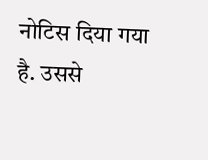नोटिस दिया गया है. उससे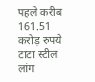पहले करीब 161.51 करोड़ रुपये टाटा स्टील लांग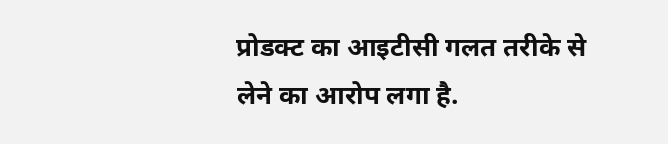प्रोडक्ट का आइटीसी गलत तरीके से लेने का आरोप लगा है.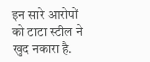इन सारे आरोपों को टाटा स्टील ने खुद नकारा है.